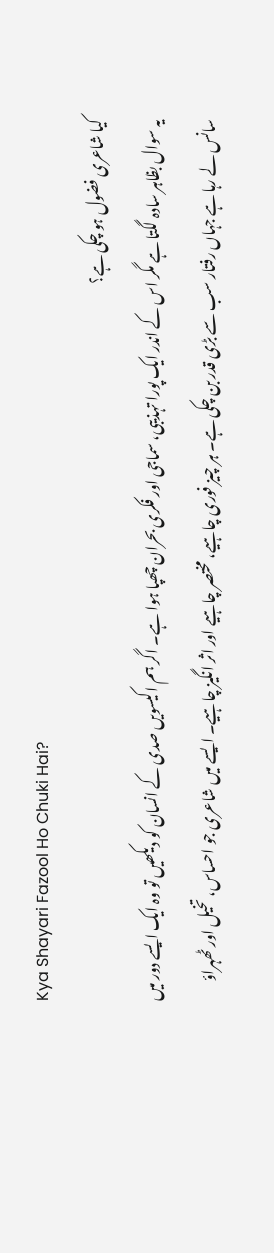Kya Shayari Fazool Ho Chuki Hai?
کیا شاعری فضول ہو چکی ہے؟
یہ سوال بظاہر سادہ لگتا ہے مگر اس کے اندر ایک پورا تہذیبی، سماجی اور فکری بحران چھپا ہوا ہے۔ اگر ہم اکیسویں صدی کے انسان کو دیکھیں تو وہ ایک ایسے دور میں سانس لے رہا ہے جہاں رفتار سب سے بڑی قدر بن چکی ہے۔ ہر چیز فوری چاہیے، مختصر چاہیے اور اثر انگیز چاہیے۔ ایسے میں شاعری جو احساس، تخیل اور ٹھہراؤ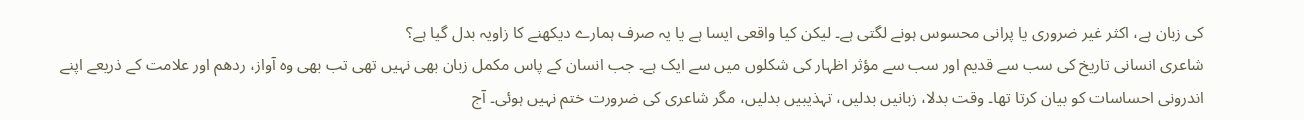کی زبان ہے، اکثر غیر ضروری یا پرانی محسوس ہونے لگتی ہے۔ لیکن کیا واقعی ایسا ہے یا یہ صرف ہمارے دیکھنے کا زاویہ بدل گیا ہے؟
شاعری انسانی تاریخ کی سب سے قدیم اور سب سے مؤثر اظہار کی شکلوں میں سے ایک ہے۔ جب انسان کے پاس مکمل زبان بھی نہیں تھی تب بھی وہ آواز، ردھم اور علامت کے ذریعے اپنے اندرونی احساسات کو بیان کرتا تھا۔ وقت بدلا، زبانیں بدلیں، تہذیبیں بدلیں، مگر شاعری کی ضرورت ختم نہیں ہوئی۔ آج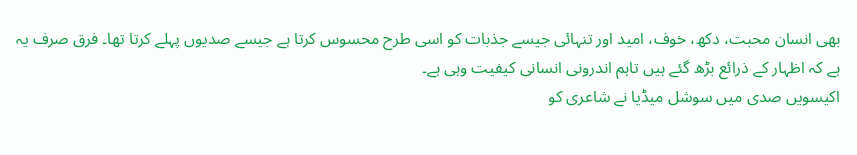بھی انسان محبت، دکھ، خوف، امید اور تنہائی جیسے جذبات کو اسی طرح محسوس کرتا ہے جیسے صدیوں پہلے کرتا تھا۔ فرق صرف یہ ہے کہ اظہار کے ذرائع بڑھ گئے ہیں تاہم اندرونی انسانی کیفیت وہی ہے۔
اکیسویں صدی میں سوشل میڈیا نے شاعری کو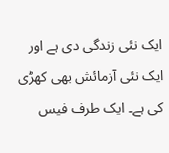ایک نئی زندگی دی ہے اور ایک نئی آزمائش بھی کھڑی کی ہے۔ ایک طرف فیس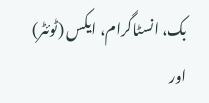بک، انسٹاگرام، ایکس (ٹوئٹر) اور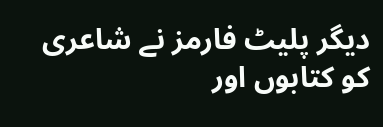دیگر پلیٹ فارمز نے شاعری کو کتابوں اور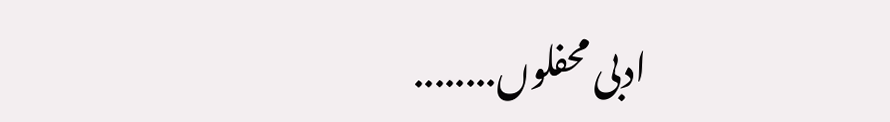ادبی محفلوں........